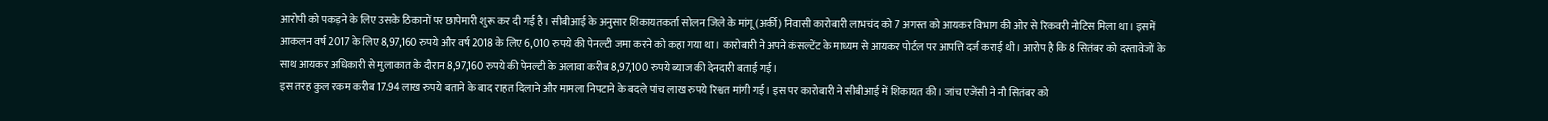आरोपी को पकड़ने के लिए उसके ठिकानों पर छापेमारी शुरू कर दी गई है। सीबीआई के अनुसार शिकायतकर्ता सोलन जिले के मांगू (अर्की) निवासी कारोबारी लाभचंद को 7 अगस्त को आयकर विभाग की ओर से रिकवरी नोटिस मिला था। इसमें आकलन वर्ष 2017 के लिए 8,97,160 रुपये और वर्ष 2018 के लिए 6,010 रुपये की पेनल्टी जमा करने को कहा गया था। कारोबारी ने अपने कंसल्टेंट के माध्यम से आयकर पोर्टल पर आपत्ति दर्ज कराई थी। आरोप है कि 8 सितंबर को दस्तावेजों के साथ आयकर अधिकारी से मुलाकात के दौरान 8,97,160 रुपये की पेनल्टी के अलावा करीब 8,97,100 रुपये ब्याज की देनदारी बताई गई।
इस तरह कुल रकम करीब 17.94 लाख रुपये बताने के बाद राहत दिलाने और मामला निपटाने के बदले पांच लाख रुपये रिश्वत मांगी गई। इस पर कारोबारी ने सीबीआई में शिकायत की। जांच एजेंसी ने नौ सितंबर को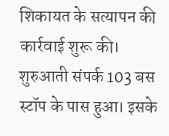शिकायत के सत्यापन की कार्रवाई शुरू की। शुरुआती संपर्क 103 बस स्टॉप के पास हुआ। इसके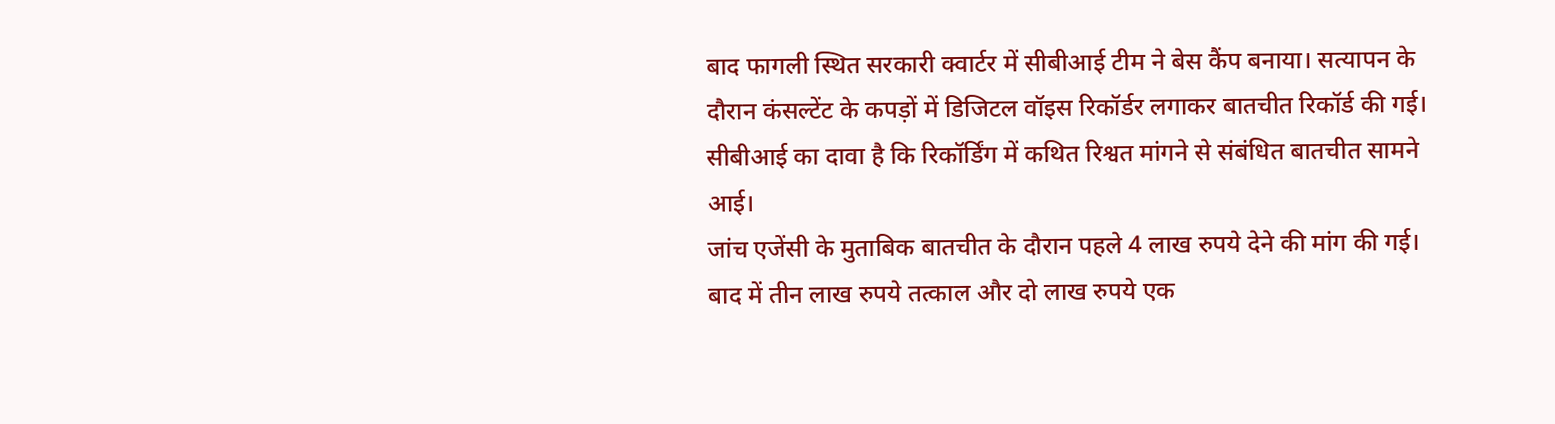बाद फागली स्थित सरकारी क्वार्टर में सीबीआई टीम ने बेस कैंप बनाया। सत्यापन के दौरान कंसल्टेंट के कपड़ों में डिजिटल वॉइस रिकॉर्डर लगाकर बातचीत रिकॉर्ड की गई। सीबीआई का दावा है कि रिकॉर्डिंग में कथित रिश्वत मांगने से संबंधित बातचीत सामने आई।
जांच एजेंसी के मुताबिक बातचीत के दौरान पहले 4 लाख रुपये देने की मांग की गई। बाद में तीन लाख रुपये तत्काल और दो लाख रुपये एक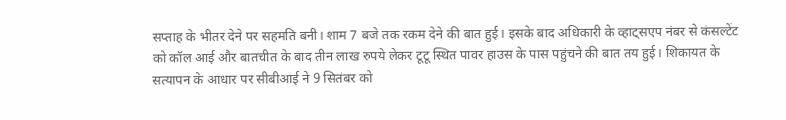सप्ताह के भीतर देने पर सहमति बनी। शाम 7 बजे तक रकम देने की बात हुई। इसके बाद अधिकारी के व्हाट्सएप नंबर से कंसल्टेंट को कॉल आई और बातचीत के बाद तीन लाख रुपये लेकर टूटू स्थित पावर हाउस के पास पहुंचने की बात तय हुई। शिकायत के सत्यापन के आधार पर सीबीआई ने 9 सितंबर को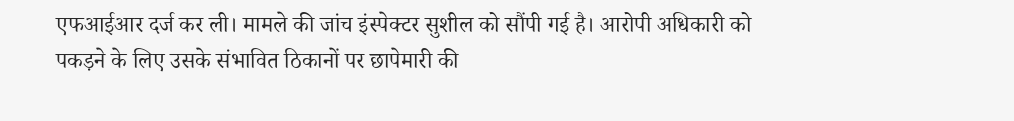एफआईआर दर्ज कर ली। मामले की जांच इंस्पेक्टर सुशील को सौंपी गई है। आरोपी अधिकारी को पकड़ने के लिए उसके संभावित ठिकानों पर छापेमारी की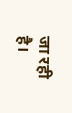जा रही है।